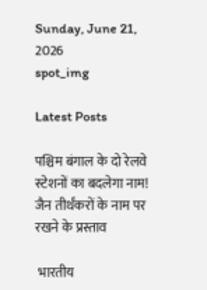Sunday, June 21, 2026
spot_img

Latest Posts

पश्चिम बंगाल के दो रेलवे स्टेशनों का बदलेगा नाम! जैन तीर्थंकरों के नाम पर रखने के प्रस्ताव

 भारतीय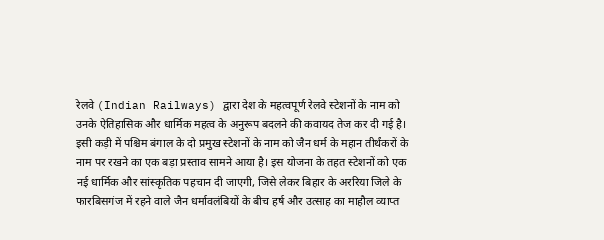रेलवे (Indian Railways) द्वारा देश के महत्वपूर्ण रेलवे स्टेशनों के नाम को उनके ऐतिहासिक और धार्मिक महत्व के अनुरूप बदलने की कवायद तेज कर दी गई है। इसी कड़ी में पश्चिम बंगाल के दो प्रमुख स्टेशनों के नाम को जैन धर्म के महान तीर्थंकरों के नाम पर रखने का एक बड़ा प्रस्ताव सामने आया है। इस योजना के तहत स्टेशनों को एक नई धार्मिक और सांस्कृतिक पहचान दी जाएगी, जिसे लेकर बिहार के अररिया जिले के फारबिसगंज में रहने वाले जैन धर्मावलंबियों के बीच हर्ष और उत्साह का माहौल व्याप्त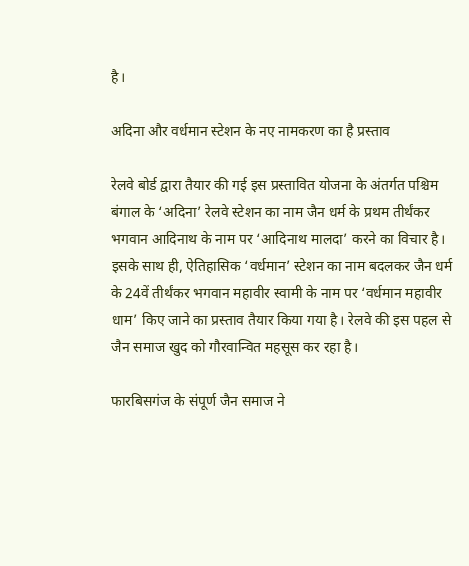है।

अदिना और वर्धमान स्टेशन के नए नामकरण का है प्रस्ताव

रेलवे बोर्ड द्वारा तैयार की गई इस प्रस्तावित योजना के अंतर्गत पश्चिम बंगाल के ‘अदिना’ रेलवे स्टेशन का नाम जैन धर्म के प्रथम तीर्थंकर भगवान आदिनाथ के नाम पर ‘आदिनाथ मालदा’ करने का विचार है। इसके साथ ही, ऐतिहासिक ‘वर्धमान’ स्टेशन का नाम बदलकर जैन धर्म के 24वें तीर्थंकर भगवान महावीर स्वामी के नाम पर ‘वर्धमान महावीर धाम’ किए जाने का प्रस्ताव तैयार किया गया है। रेलवे की इस पहल से जैन समाज खुद को गौरवान्वित महसूस कर रहा है।

फारबिसगंज के संपूर्ण जैन समाज ने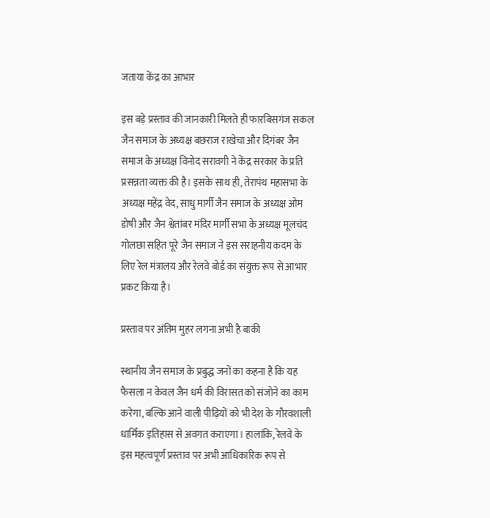जताया केंद्र का आभार

इस बड़े प्रस्ताव की जानकारी मिलते ही फारबिसगंज सकल जैन समाज के अध्यक्ष बछराज राखेचा और दिगंबर जैन समाज के अध्यक्ष विनोद सरावगी ने केंद्र सरकार के प्रति प्रसन्नता व्यक्त की है। इसके साथ ही, तेरापंथ महासभा के अध्यक्ष महेंद्र वेद, साधु मार्गी जैन समाज के अध्यक्ष ओम डोषी और जैन श्वेतांबर मंदिर मार्गी सभा के अध्यक्ष मूलचंद गोलछा सहित पूरे जैन समाज ने इस सराहनीय कदम के लिए रेल मंत्रालय और रेलवे बोर्ड का संयुक्त रूप से आभार प्रकट किया है।

प्रस्ताव पर अंतिम मुहर लगना अभी है बाकी

स्थानीय जैन समाज के प्रबुद्ध जनों का कहना है कि यह फैसला न केवल जैन धर्म की विरासत को संजोने का काम करेगा, बल्कि आने वाली पीढ़ियों को भी देश के गौरवशाली धार्मिक इतिहास से अवगत कराएगा। हालांकि, रेलवे के इस महत्वपूर्ण प्रस्ताव पर अभी आधिकारिक रूप से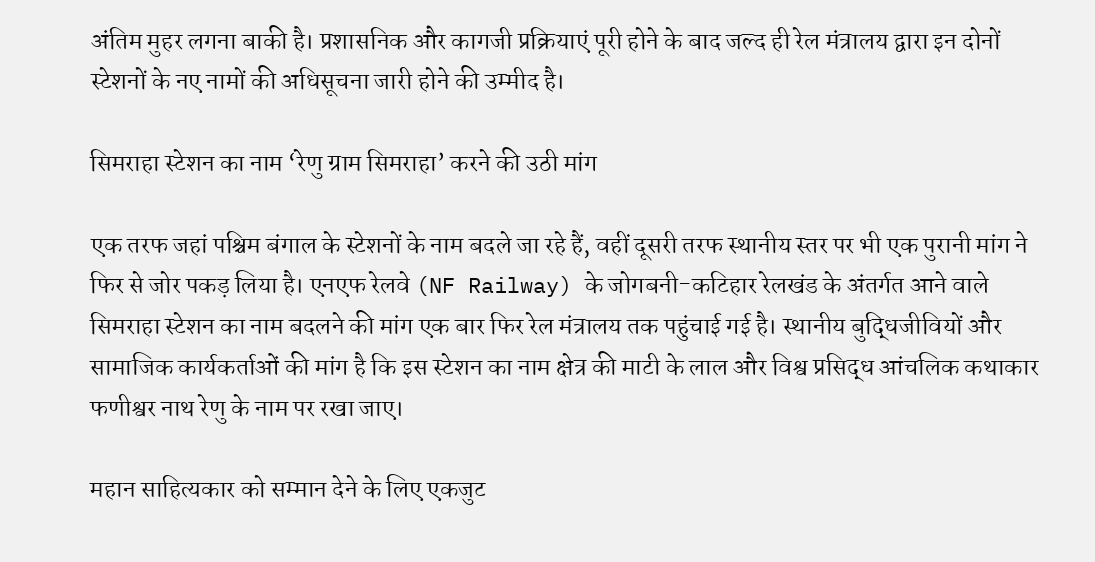अंतिम मुहर लगना बाकी है। प्रशासनिक और कागजी प्रक्रियाएं पूरी होने के बाद जल्द ही रेल मंत्रालय द्वारा इन दोनों स्टेशनों के नए नामों की अधिसूचना जारी होने की उम्मीद है।

सिमराहा स्टेशन का नाम ‘रेणु ग्राम सिमराहा’ करने की उठी मांग

एक तरफ जहां पश्चिम बंगाल के स्टेशनों के नाम बदले जा रहे हैं, वहीं दूसरी तरफ स्थानीय स्तर पर भी एक पुरानी मांग ने फिर से जोर पकड़ लिया है। एनएफ रेलवे (NF Railway) के जोगबनी-कटिहार रेलखंड के अंतर्गत आने वाले सिमराहा स्टेशन का नाम बदलने की मांग एक बार फिर रेल मंत्रालय तक पहुंचाई गई है। स्थानीय बुद्धिजीवियों और सामाजिक कार्यकर्ताओं की मांग है कि इस स्टेशन का नाम क्षेत्र की माटी के लाल और विश्व प्रसिद्ध आंचलिक कथाकार फणीश्वर नाथ रेणु के नाम पर रखा जाए।

महान साहित्यकार को सम्मान देने के लिए एकजुट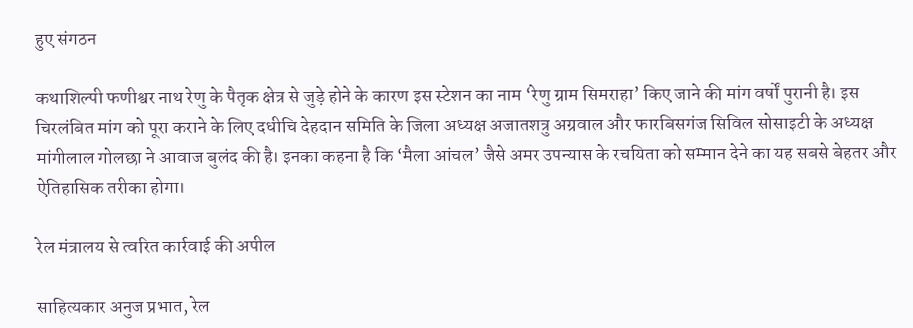हुए संगठन

कथाशिल्पी फणीश्वर नाथ रेणु के पैतृक क्षेत्र से जुड़े होने के कारण इस स्टेशन का नाम ‘रेणु ग्राम सिमराहा’ किए जाने की मांग वर्षों पुरानी है। इस चिरलंबित मांग को पूरा कराने के लिए दधीचि देहदान समिति के जिला अध्यक्ष अजातशत्रु अग्रवाल और फारबिसगंज सिविल सोसाइटी के अध्यक्ष मांगीलाल गोलछा ने आवाज बुलंद की है। इनका कहना है कि ‘मैला आंचल’ जैसे अमर उपन्यास के रचयिता को सम्मान देने का यह सबसे बेहतर और ऐतिहासिक तरीका होगा।

रेल मंत्रालय से त्वरित कार्रवाई की अपील

साहित्यकार अनुज प्रभात, रेल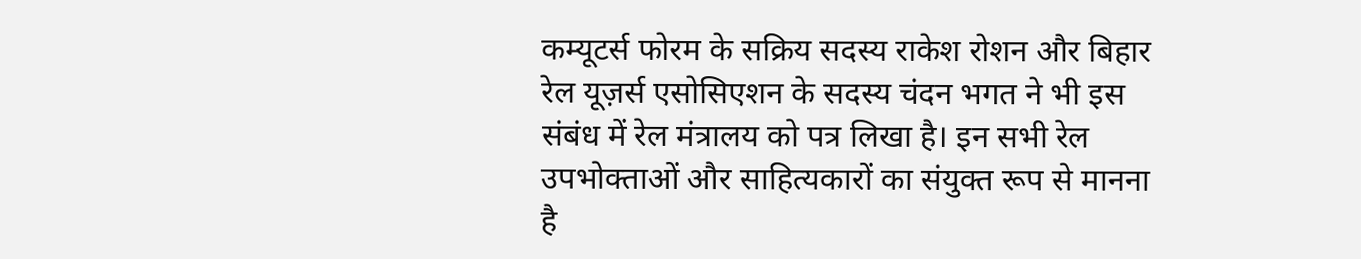कम्यूटर्स फोरम के सक्रिय सदस्य राकेश रोशन और बिहार रेल यूज़र्स एसोसिएशन के सदस्य चंदन भगत ने भी इस संबंध में रेल मंत्रालय को पत्र लिखा है। इन सभी रेल उपभोक्ताओं और साहित्यकारों का संयुक्त रूप से मानना है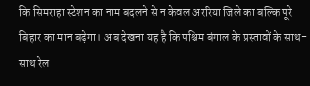कि सिमराहा स्टेशन का नाम बदलने से न केवल अररिया जिले का बल्कि पूरे बिहार का मान बढ़ेगा। अब देखना यह है कि पश्चिम बंगाल के प्रस्तावों के साथ-साथ रेल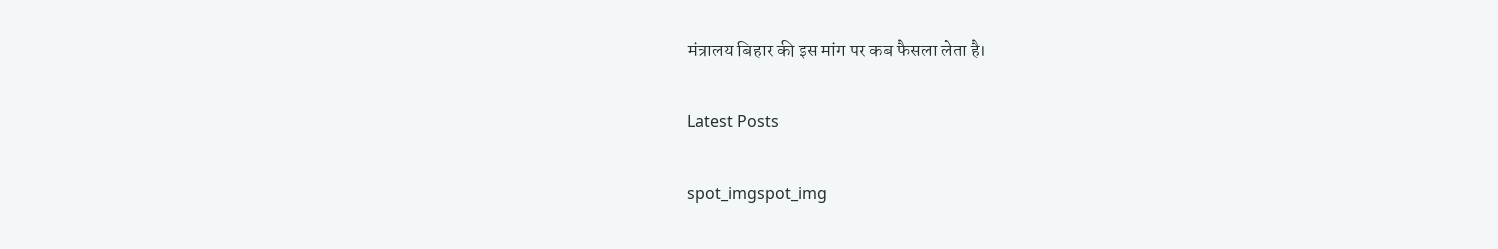मंत्रालय बिहार की इस मांग पर कब फैसला लेता है।

Latest Posts

spot_imgspot_img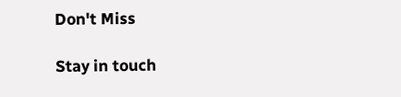Don't Miss

Stay in touch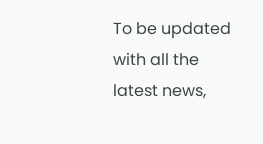To be updated with all the latest news,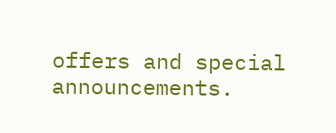offers and special announcements.